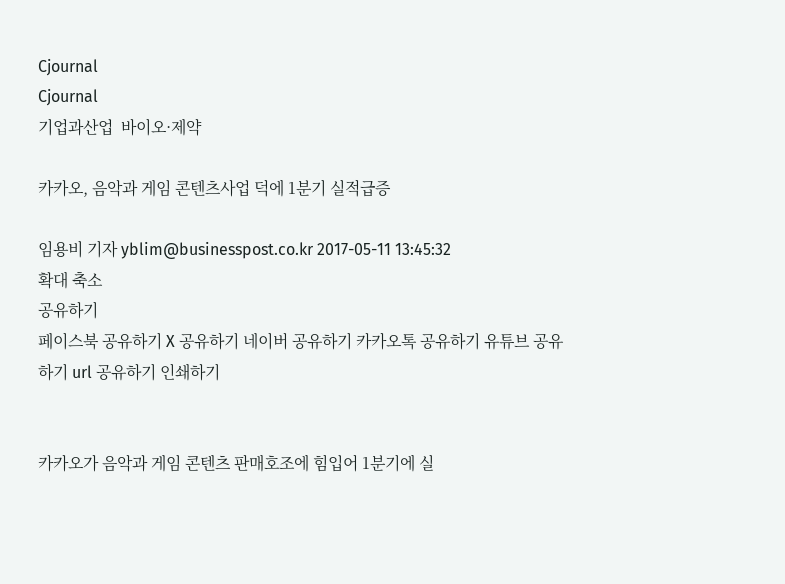Cjournal
Cjournal
기업과산업  바이오·제약

카카오, 음악과 게임 콘텐츠사업 덕에 1분기 실적급증

임용비 기자 yblim@businesspost.co.kr 2017-05-11 13:45:32
확대 축소
공유하기
페이스북 공유하기 X 공유하기 네이버 공유하기 카카오톡 공유하기 유튜브 공유하기 url 공유하기 인쇄하기


카카오가 음악과 게임 콘텐츠 판매호조에 힘입어 1분기에 실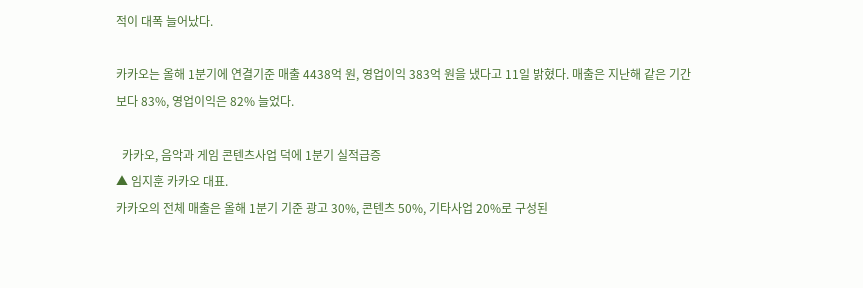적이 대폭 늘어났다.

카카오는 올해 1분기에 연결기준 매출 4438억 원, 영업이익 383억 원을 냈다고 11일 밝혔다. 매출은 지난해 같은 기간보다 83%, 영업이익은 82% 늘었다.

  카카오, 음악과 게임 콘텐츠사업 덕에 1분기 실적급증
▲ 임지훈 카카오 대표.
카카오의 전체 매출은 올해 1분기 기준 광고 30%, 콘텐츠 50%, 기타사업 20%로 구성된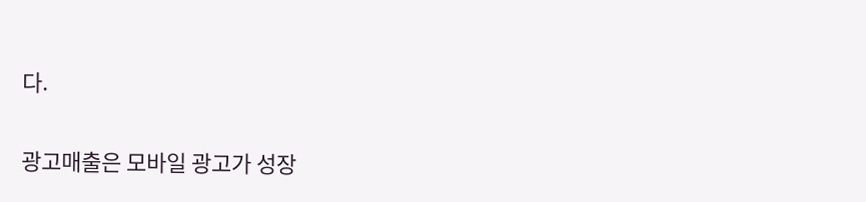다.

광고매출은 모바일 광고가 성장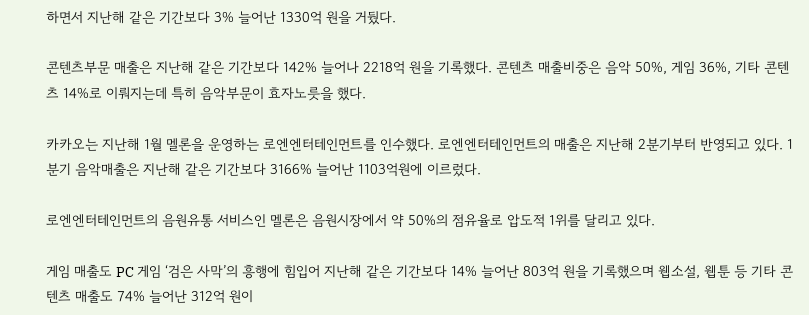하면서 지난해 같은 기간보다 3% 늘어난 1330억 원을 거뒀다.

콘텐츠부문 매출은 지난해 같은 기간보다 142% 늘어나 2218억 원을 기록했다. 콘텐츠 매출비중은 음악 50%, 게임 36%, 기타 콘텐츠 14%로 이뤄지는데 특히 음악부문이 효자노릇을 했다.

카카오는 지난해 1월 멜론을 운영하는 로엔엔터테인먼트를 인수했다. 로엔엔터테인먼트의 매출은 지난해 2분기부터 반영되고 있다. 1분기 음악매출은 지난해 같은 기간보다 3166% 늘어난 1103억원에 이르렀다.

로엔엔터테인먼트의 음원유통 서비스인 멜론은 음원시장에서 약 50%의 점유율로 압도적 1위를 달리고 있다.

게임 매출도 PC 게임 ‘검은 사막’의 흥행에 힘입어 지난해 같은 기간보다 14% 늘어난 803억 원을 기록했으며 웹소설, 웹툰 등 기타 콘텐츠 매출도 74% 늘어난 312억 원이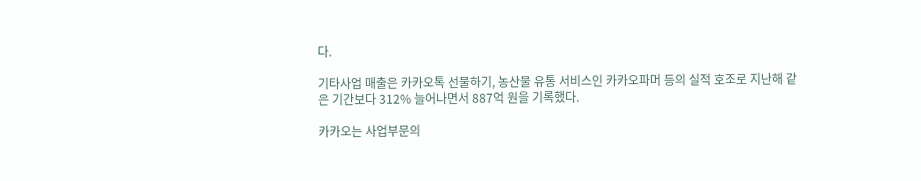다.

기타사업 매출은 카카오톡 선물하기, 농산물 유통 서비스인 카카오파머 등의 실적 호조로 지난해 같은 기간보다 312% 늘어나면서 887억 원을 기록했다.

카카오는 사업부문의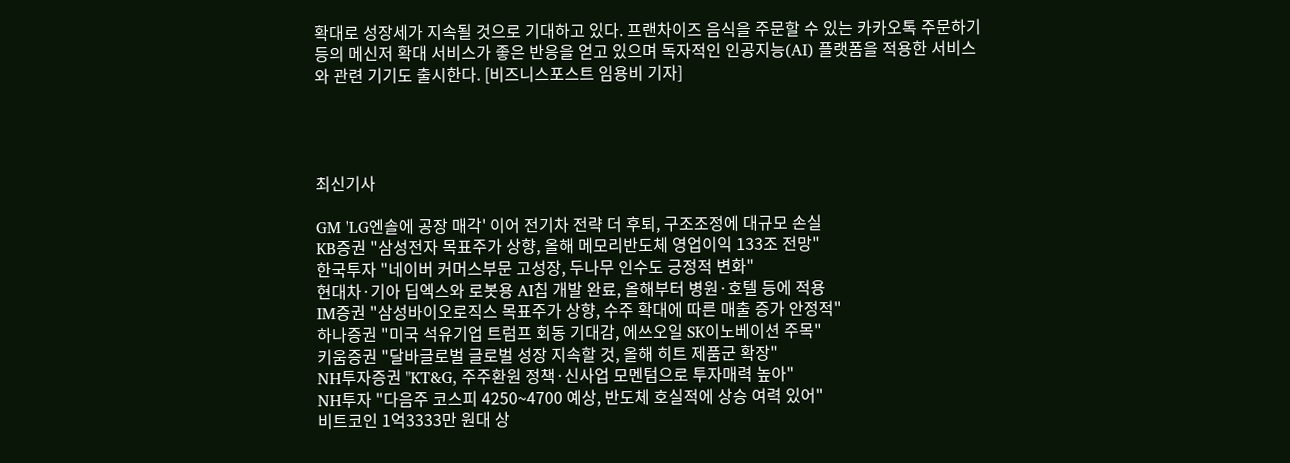확대로 성장세가 지속될 것으로 기대하고 있다. 프랜차이즈 음식을 주문할 수 있는 카카오톡 주문하기 등의 메신저 확대 서비스가 좋은 반응을 얻고 있으며 독자적인 인공지능(AI) 플랫폼을 적용한 서비스와 관련 기기도 출시한다. [비즈니스포스트 임용비 기자]




최신기사

GM 'LG엔솔에 공장 매각' 이어 전기차 전략 더 후퇴, 구조조정에 대규모 손실
KB증권 "삼성전자 목표주가 상향, 올해 메모리반도체 영업이익 133조 전망"
한국투자 "네이버 커머스부문 고성장, 두나무 인수도 긍정적 변화"
현대차·기아 딥엑스와 로봇용 AI칩 개발 완료, 올해부터 병원·호텔 등에 적용
IM증권 "삼성바이오로직스 목표주가 상향, 수주 확대에 따른 매출 증가 안정적"
하나증권 "미국 석유기업 트럼프 회동 기대감, 에쓰오일 SK이노베이션 주목"
키움증권 "달바글로벌 글로벌 성장 지속할 것, 올해 히트 제품군 확장"
NH투자증권 "KT&G, 주주환원 정책·신사업 모멘텀으로 투자매력 높아"
NH투자 "다음주 코스피 4250~4700 예상, 반도체 호실적에 상승 여력 있어"
비트코인 1억3333만 원대 상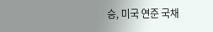승, 미국 연준 국채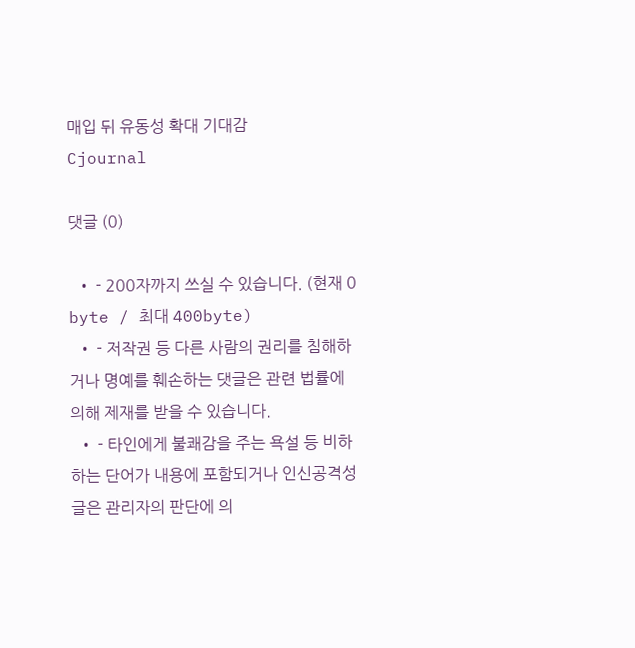매입 뒤 유동성 확대 기대감
Cjournal

댓글 (0)

  • - 200자까지 쓰실 수 있습니다. (현재 0 byte / 최대 400byte)
  • - 저작권 등 다른 사람의 권리를 침해하거나 명예를 훼손하는 댓글은 관련 법률에 의해 제재를 받을 수 있습니다.
  • - 타인에게 불쾌감을 주는 욕설 등 비하하는 단어가 내용에 포함되거나 인신공격성 글은 관리자의 판단에 의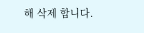해 삭제 합니다.